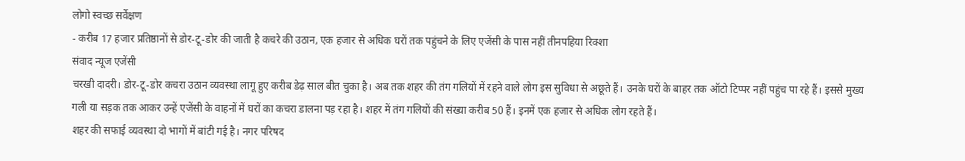लोगो स्वच्छ सर्वेक्षण
- करीब 17 हजार प्रतिष्ठानों से डोर-टू-डोर की जाती है कचरे की उठान, एक हजार से अधिक घरों तक पहुंचने के लिए एजेंसी के पास नहीं तीनपहिया रिक्शा
संवाद न्यूज एजेंसी
चरखी दादरी। डोर-टू-डोर कचरा उठान व्यवस्था लागू हुए करीब डेढ़ साल बीत चुका है। अब तक शहर की तंग गलियों में रहने वाले लोग इस सुविधा से अछूते हैं। उनके घरों के बाहर तक ऑटो टिप्पर नहीं पहुंच पा रहे हैं। इससे मुख्य गली या सड़क तक आकर उन्हें एजेंसी के वाहनों में घरों का कचरा डालना पड़ रहा है। शहर में तंग गलियों की संख्या करीब 50 हैं। इनमें एक हजार से अधिक लोग रहते हैं।
शहर की सफाई व्यवस्था दो भागों में बांटी गई है। नगर परिषद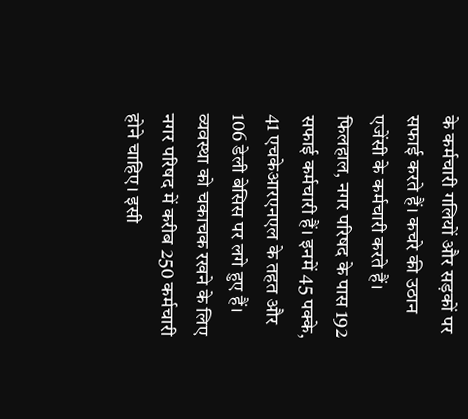के कर्मचारी गलियों और सड़कों पर सफाई करते हैं। कचरे की उठान एजेंसी के कर्मचारी करते हैं। फिलहाल, नगर परिषद के पास 192 सफाई कर्मचारी हैं। इनमें 45 पक्के, 41 एचकेआरएनएल के तहत और 106 डेली बेसिस पर लगे हुए हैं। व्यवस्था को चकाचक रखने के लिए नगर परिषद में करीब 250 कर्मचारी होने चाहिए। इसी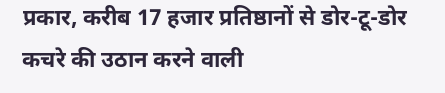प्रकार, करीब 17 हजार प्रतिष्ठानों से डोर-टू-डोर कचरे की उठान करने वाली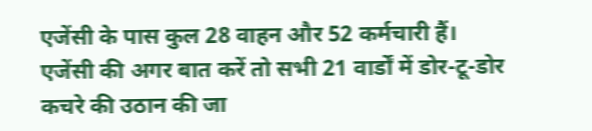एजेंसी के पास कुल 28 वाहन और 52 कर्मचारी हैं।
एजेंसी की अगर बात करें तो सभी 21 वार्डों में डोर-टू-डोर कचरे की उठान की जा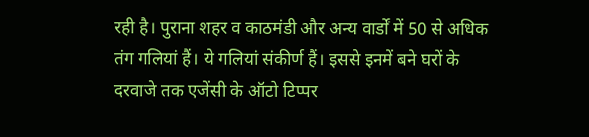रही है। पुराना शहर व काठमंडी और अन्य वार्डों में 50 से अधिक तंग गलियां हैं। ये गलियां संकीर्ण हैं। इससे इनमें बने घरों के दरवाजे तक एजेंसी के ऑटो टिप्पर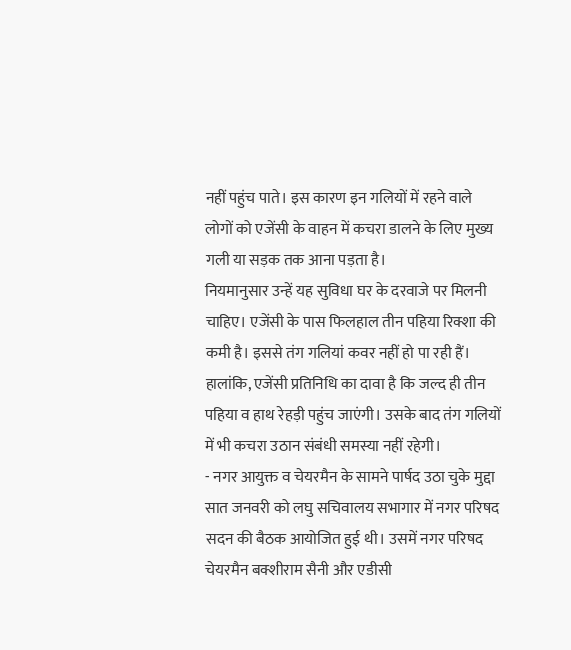नहीं पहुंच पाते। इस कारण इन गलियों में रहने वाले लोगों को एजेंसी के वाहन में कचरा डालने के लिए मुख्य गली या सड़क तक आना पड़ता है।
नियमानुसार उन्हें यह सुविधा घर के दरवाजे पर मिलनी चाहिए। एजेंसी के पास फिलहाल तीन पहिया रिक्शा की कमी है। इससे तंग गलियां कवर नहीं हो पा रही हैं। हालांकि, एजेंसी प्रतिनिधि का दावा है कि जल्द ही तीन पहिया व हाथ रेहड़ी पहुंच जाएंगी। उसके बाद तंग गलियों में भी कचरा उठान संबंधी समस्या नहीं रहेगी।
- नगर आयुक्त व चेयरमैन के सामने पार्षद उठा चुके मुद्दा
सात जनवरी को लघु सचिवालय सभागार में नगर परिषद सदन की बैठक आयोजित हुई थी। उसमें नगर परिषद चेयरमैन बक्शीराम सैनी और एडीसी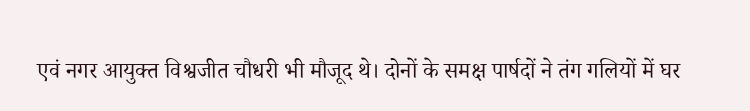एवं नगर आयुक्त विश्वजीत चौधरी भी मौजूद थे। दोनों के समक्ष पार्षदों ने तंग गलियों में घर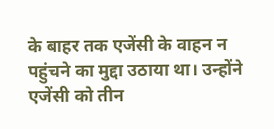के बाहर तक एजेंसी के वाहन न पहुंचने का मुद्दा उठाया था। उन्होंने एजेंसी को तीन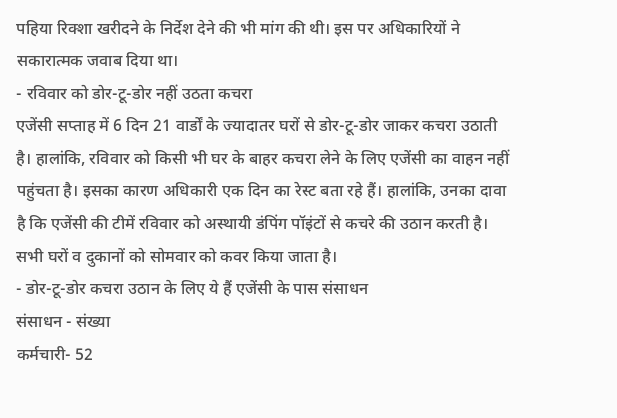पहिया रिक्शा खरीदने के निर्देश देने की भी मांग की थी। इस पर अधिकारियों ने सकारात्मक जवाब दिया था।
- रविवार को डोर-टू-डोर नहीं उठता कचरा
एजेंसी सप्ताह में 6 दिन 21 वार्डों के ज्यादातर घरों से डोर-टू-डोर जाकर कचरा उठाती है। हालांकि, रविवार को किसी भी घर के बाहर कचरा लेने के लिए एजेंसी का वाहन नहीं पहुंचता है। इसका कारण अधिकारी एक दिन का रेस्ट बता रहे हैं। हालांकि, उनका दावा है कि एजेंसी की टीमें रविवार को अस्थायी डंपिंग पॉइंटों से कचरे की उठान करती है। सभी घरों व दुकानों को सोमवार को कवर किया जाता है।
- डोर-टू-डोर कचरा उठान के लिए ये हैं एजेंसी के पास संसाधन
संसाधन - संख्या
कर्मचारी- 52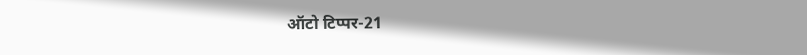ऑटो टिप्पर-21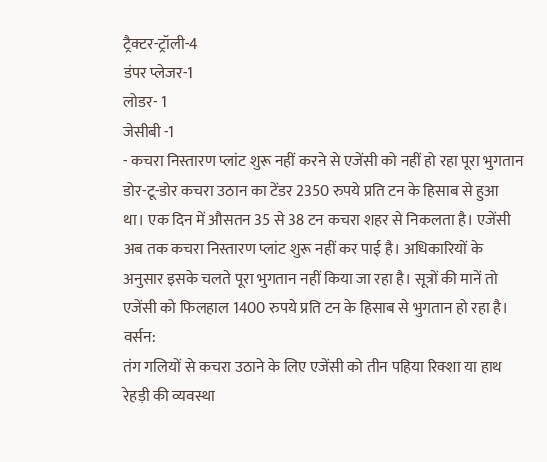ट्रैक्टर-ट्रॉली-4
डंपर प्लेजर-1
लोडर- 1
जेसीबी -1
- कचरा निस्तारण प्लांट शुरू नहीं करने से एजेंसी को नहीं हो रहा पूरा भुगतान
डोर-टू-डोर कचरा उठान का टेंडर 2350 रुपये प्रति टन के हिसाब से हुआ था। एक दिन में औसतन 35 से 38 टन कचरा शहर से निकलता है। एजेंसी अब तक कचरा निस्तारण प्लांट शुरू नहीं कर पाई है। अधिकारियों के अनुसार इसके चलते पूरा भुगतान नहीं किया जा रहा है। सूत्रों की मानें तो एजेंसी को फिलहाल 1400 रुपये प्रति टन के हिसाब से भुगतान हो रहा है।
वर्सन:
तंग गलियों से कचरा उठाने के लिए एजेंसी को तीन पहिया रिक्शा या हाथ रेहड़ी की व्यवस्था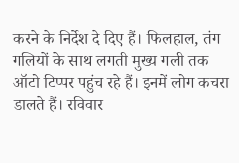करने के निर्देश दे दिए हैं। फिलहाल, तंग गलियों के साथ लगती मुख्य गली तक ऑटो टिप्पर पहुंच रहे हैं। इनमें लोग कचरा डालते हैं। रविवार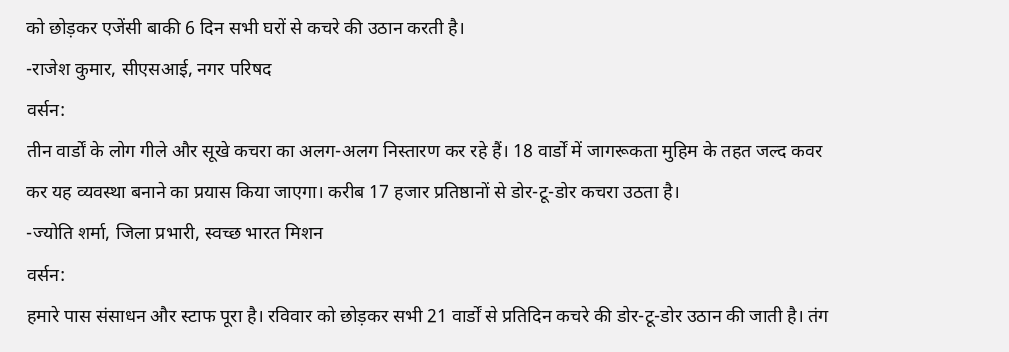को छोड़कर एजेंसी बाकी 6 दिन सभी घरों से कचरे की उठान करती है।
-राजेश कुमार, सीएसआई, नगर परिषद
वर्सन:
तीन वार्डों के लोग गीले और सूखे कचरा का अलग-अलग निस्तारण कर रहे हैं। 18 वार्डों में जागरूकता मुहिम के तहत जल्द कवर कर यह व्यवस्था बनाने का प्रयास किया जाएगा। करीब 17 हजार प्रतिष्ठानों से डोर-टू-डोर कचरा उठता है।
-ज्योति शर्मा, जिला प्रभारी, स्वच्छ भारत मिशन
वर्सन:
हमारे पास संसाधन और स्टाफ पूरा है। रविवार को छोड़कर सभी 21 वार्डों से प्रतिदिन कचरे की डोर-टू-डोर उठान की जाती है। तंग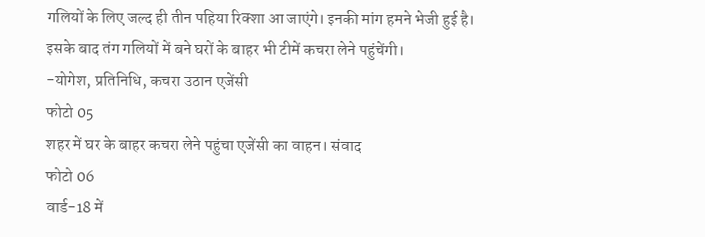गलियों के लिए जल्द ही तीन पहिया रिक्शा आ जाएंगे। इनकी मांग हमने भेजी हुई है। इसके बाद तंग गलियों में बने घरों के बाहर भी टीमें कचरा लेने पहुंचेंगी।
-योगेश, प्रतिनिधि, कचरा उठान एजेंसी
फोटो 05
शहर में घर के बाहर कचरा लेने पहुंचा एजेंसी का वाहन। संवाद
फोटो 06
वार्ड-18 में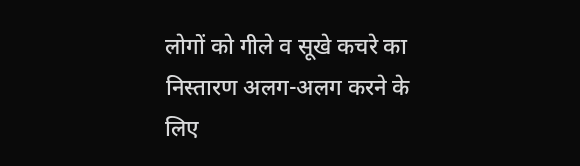लोगों को गीले व सूखे कचरे का निस्तारण अलग-अलग करने के लिए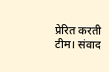प्रेरित करती टीम। संवाद